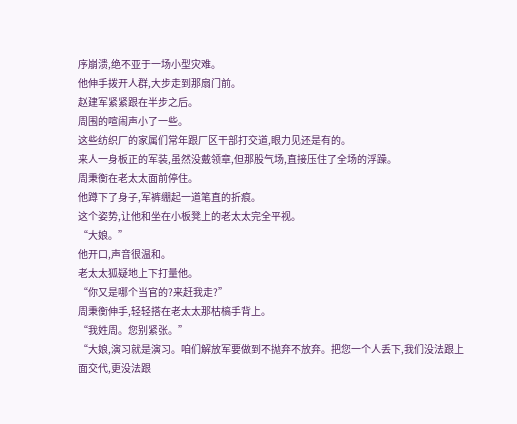序崩溃,绝不亚于一场小型灾难。
他伸手拨开人群,大步走到那扇门前。
赵建军紧紧跟在半步之后。
周围的喧闹声小了一些。
这些纺织厂的家属们常年跟厂区干部打交道,眼力见还是有的。
来人一身板正的军装,虽然没戴领章,但那股气场,直接压住了全场的浮躁。
周秉衡在老太太面前停住。
他蹲下了身子,军裤绷起一道笔直的折痕。
这个姿势,让他和坐在小板凳上的老太太完全平视。
“大娘。”
他开口,声音很温和。
老太太狐疑地上下打量他。
“你又是哪个当官的?来赶我走?”
周秉衡伸手,轻轻搭在老太太那枯槁手背上。
“我姓周。您别紧张。”
“大娘,演习就是演习。咱们解放军要做到不抛弃不放弃。把您一个人丢下,我们没法跟上面交代,更没法跟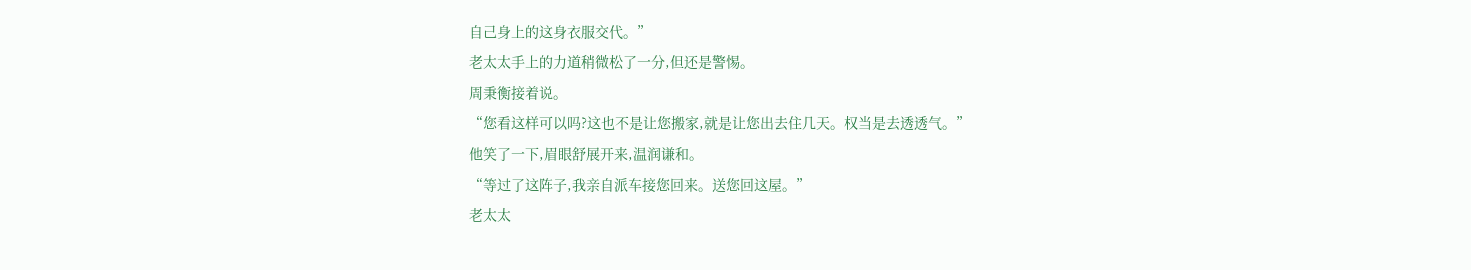自己身上的这身衣服交代。”
老太太手上的力道稍微松了一分,但还是警惕。
周秉衡接着说。
“您看这样可以吗?这也不是让您搬家,就是让您出去住几天。权当是去透透气。”
他笑了一下,眉眼舒展开来,温润谦和。
“等过了这阵子,我亲自派车接您回来。送您回这屋。”
老太太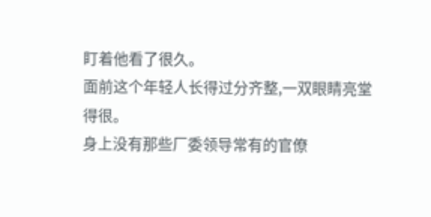盯着他看了很久。
面前这个年轻人长得过分齐整,一双眼睛亮堂得很。
身上没有那些厂委领导常有的官僚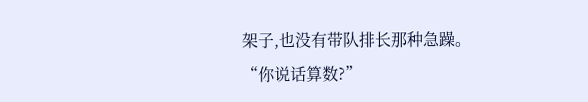架子,也没有带队排长那种急躁。
“你说话算数?”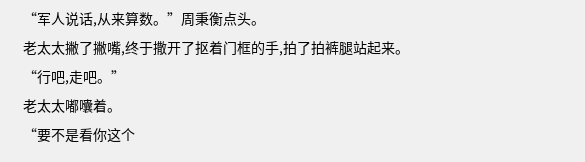“军人说话,从来算数。”周秉衡点头。
老太太撇了撇嘴,终于撒开了抠着门框的手,拍了拍裤腿站起来。
“行吧,走吧。”
老太太嘟囔着。
“要不是看你这个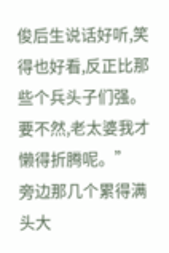俊后生说话好听,笑得也好看,反正比那些个兵头子们强。要不然,老太婆我才懒得折腾呢。”
旁边那几个累得满头大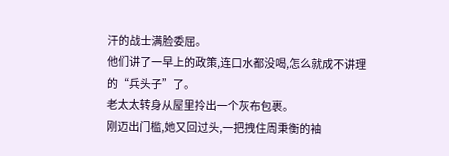汗的战士满脸委屈。
他们讲了一早上的政策,连口水都没喝,怎么就成不讲理的“兵头子”了。
老太太转身从屋里拎出一个灰布包裹。
刚迈出门槛,她又回过头,一把拽住周秉衡的袖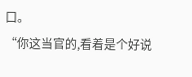口。
“你这当官的,看着是个好说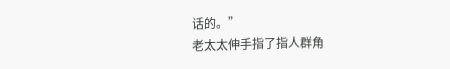话的。”
老太太伸手指了指人群角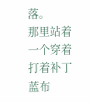落。
那里站着一个穿着打着补丁蓝布